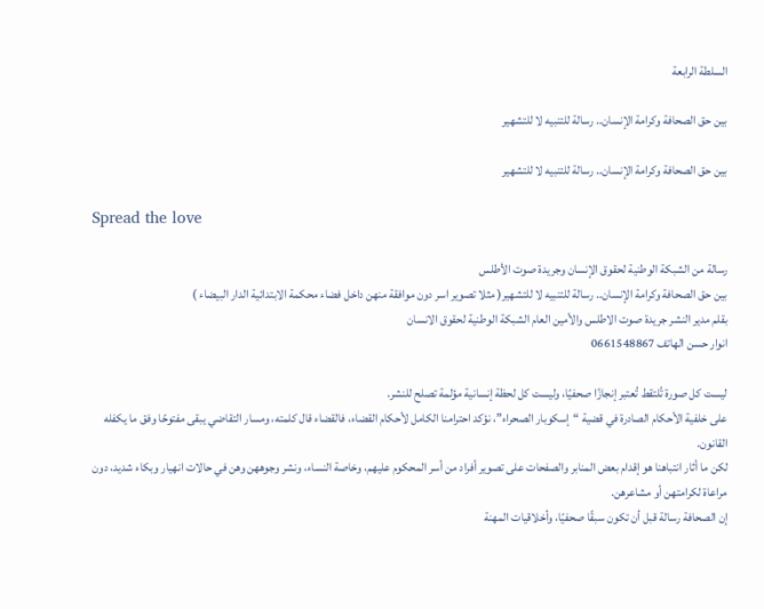السلطة الرابعة

بين حق الصحافة وكرامة الإنسان.. رسالة للتنبيه لا للتشهير

بين حق الصحافة وكرامة الإنسان.. رسالة للتنبيه لا للتشهير

Spread the love

رسالة من الشبكة الوطنية لحقوق الإنسان وجريدة صوت الأطلس
بين حق الصحافة وكرامة الإنسان.. رسالة للتنبيه لا للتشهير( مثلا تصوير اسر دون موافقة منهن داخل فضاء محكمة الابتدائية الدار البيضاء )
بقلم مدير النشر جريدة صوت الاطلس والأمين العام الشبكة الوطنية لحقوق الانسان
انوار حسن الهاتف 0661548867

ليست كل صورة تُلتقط تُعتبر إنجازًا صحفيًا، وليست كل لحظة إنسانية مؤلمة تصلح للنشر.
على خلفية الأحكام الصادرة في قضية “إسكوبار الصحراء”، نؤكد احترامنا الكامل لأحكام القضاء، فالقضاء قال كلمته، ومسار التقاضي يبقى مفتوحًا وفق ما يكفله القانون.
لكن ما أثار انتباهنا هو إقدام بعض المنابر والصفحات على تصوير أفراد من أسر المحكوم عليهم، وخاصة النساء، ونشر وجوههن وهن في حالات انهيار وبكاء شديد، دون مراعاة لكرامتهن أو مشاعرهن.
إن الصحافة رسالة قبل أن تكون سبقًا صحفيًا، وأخلاقيات المهنة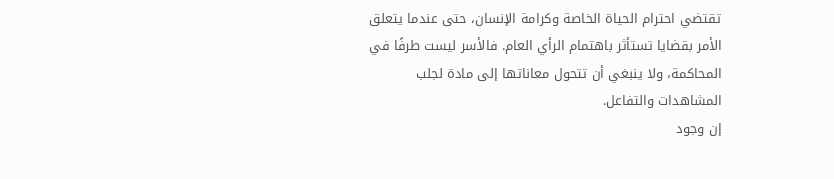تقتضي احترام الحياة الخاصة وكرامة الإنسان، حتى عندما يتعلق الأمر بقضايا تستأثر باهتمام الرأي العام. فالأسر ليست طرفًا في المحاكمة، ولا ينبغي أن تتحول معاناتها إلى مادة لجلب المشاهدات والتفاعل.
إن وجود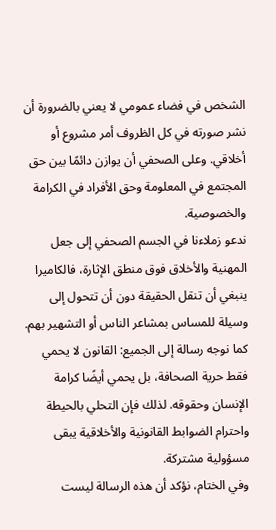الشخص في فضاء عمومي لا يعني بالضرورة أن نشر صورته في كل الظروف أمر مشروع أو أخلاقي. وعلى الصحفي أن يوازن دائمًا بين حق المجتمع في المعلومة وحق الأفراد في الكرامة والخصوصية.
ندعو زملاءنا في الجسم الصحفي إلى جعل المهنية والأخلاق فوق منطق الإثارة، فالكاميرا ينبغي أن تنقل الحقيقة دون أن تتحول إلى وسيلة للمساس بمشاعر الناس أو التشهير بهم.
كما نوجه رسالة إلى الجميع: القانون لا يحمي فقط حرية الصحافة، بل يحمي أيضًا كرامة الإنسان وحقوقه. لذلك فإن التحلي بالحيطة واحترام الضوابط القانونية والأخلاقية يبقى مسؤولية مشتركة.
وفي الختام، نؤكد أن هذه الرسالة ليست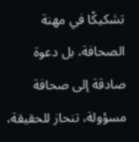تشكيكًا في مهنة الصحافة، بل دعوة صادقة إلى صحافة مسؤولة، تنحاز للحقيقة،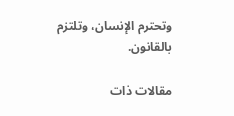وتحترم الإنسان، وتلتزم بالقانون.

مقالات ذات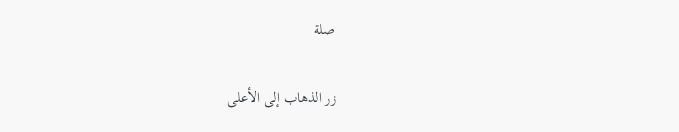صلة

زر الذهاب إلى الأعلى